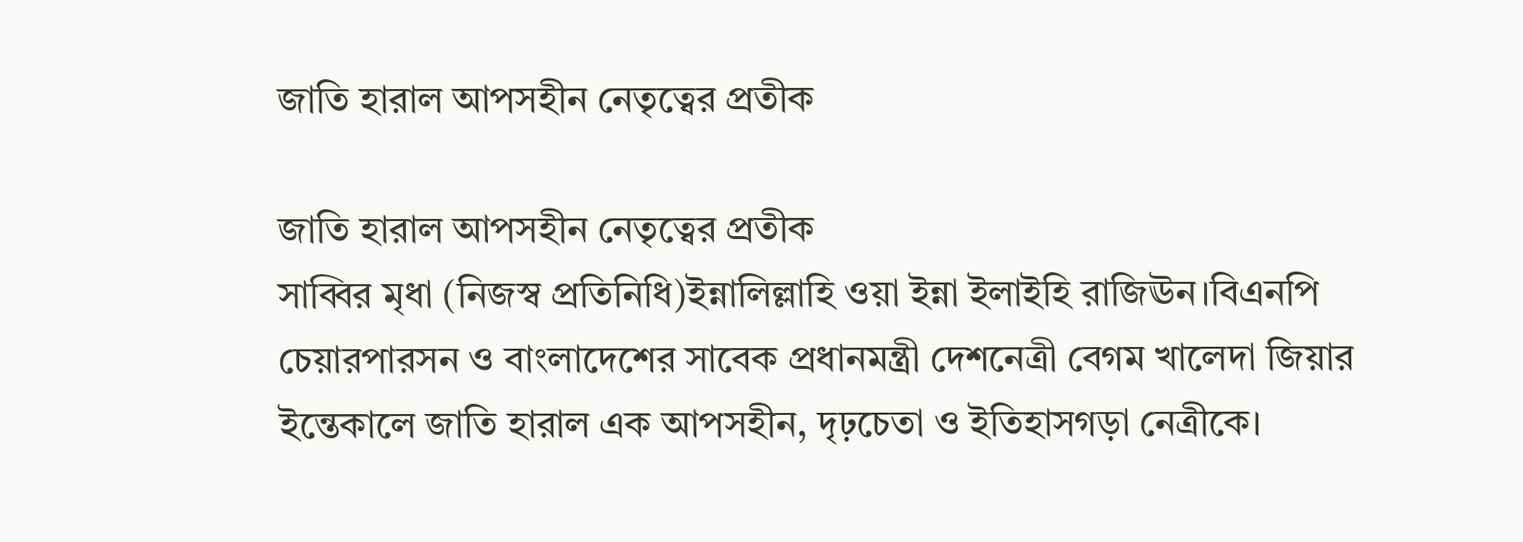জাতি হারাল আপসহীন নেতৃত্বের প্রতীক

জাতি হারাল আপসহীন নেতৃত্বের প্রতীক
সাব্বির মৃধা (নিজস্ব প্রতিনিধি)ইন্নালিল্লাহি ওয়া ইন্না ইলাইহি রাজিঊন।বিএনপি চেয়ারপারসন ও বাংলাদেশের সাবেক প্রধানমন্ত্রী দেশনেত্রী বেগম খালেদা জিয়ার ইন্তেকালে জাতি হারাল এক আপসহীন, দৃঢ়চেতা ও ইতিহাসগড়া নেত্রীকে।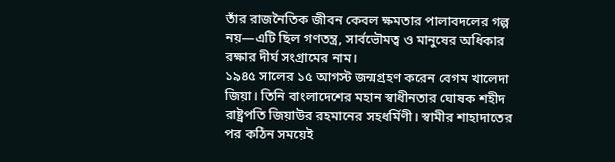তাঁর রাজনৈতিক জীবন কেবল ক্ষমতার পালাবদলের গল্প নয়—এটি ছিল গণতন্ত্র, সার্বভৌমত্ব ও মানুষের অধিকার রক্ষার দীর্ঘ সংগ্রামের নাম।
১৯৪৫ সালের ১৫ আগস্ট জন্মগ্রহণ করেন বেগম খালেদা জিয়া। তিনি বাংলাদেশের মহান স্বাধীনতার ঘোষক শহীদ রাষ্ট্রপতি জিয়াউর রহমানের সহধর্মিণী। স্বামীর শাহাদাতের পর কঠিন সময়েই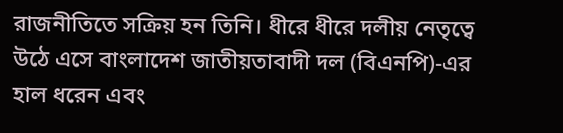রাজনীতিতে সক্রিয় হন তিনি। ধীরে ধীরে দলীয় নেতৃত্বে উঠে এসে বাংলাদেশ জাতীয়তাবাদী দল (বিএনপি)-এর হাল ধরেন এবং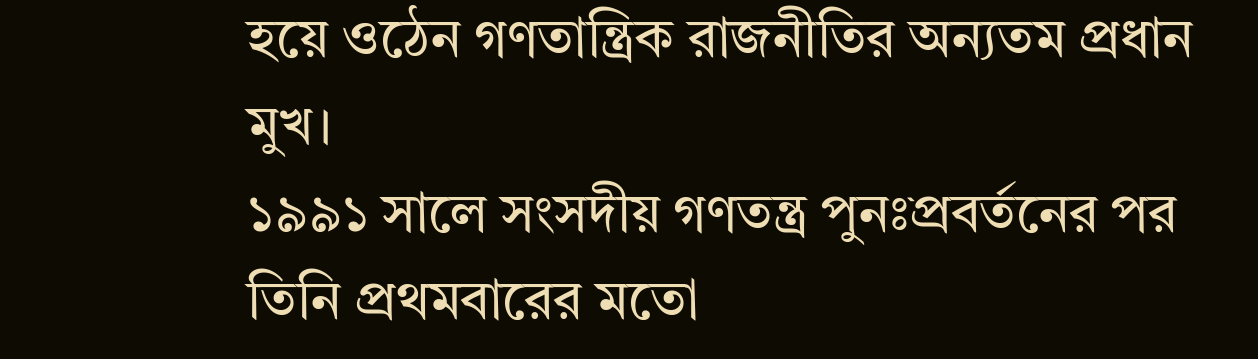হয়ে ওঠেন গণতান্ত্রিক রাজনীতির অন্যতম প্রধান মুখ।
১৯৯১ সালে সংসদীয় গণতন্ত্র পুনঃপ্রবর্তনের পর তিনি প্রথমবারের মতো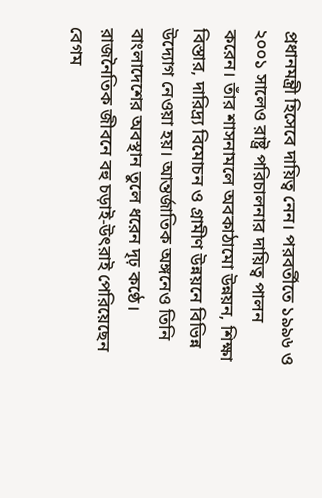প্রধানমন্ত্রী হিসেবে দায়িত্ব নেন। পরবর্তীতে ১৯৯৬ ও ২০০১ সালেও রাষ্ট্র পরিচালনার দায়িত্ব পালন করেন। তাঁর শাসনামলে অবকাঠামো উন্নয়ন, শিক্ষা বিস্তার, দারিদ্র্য বিমোচন ও গ্রামীণ উন্নয়নে বিভিন্ন উদ্যোগ নেওয়া হয়। আন্তর্জাতিক অঙ্গনেও তিনি বাংলাদেশের অবস্থান তুলে ধরেন দৃঢ় কণ্ঠে।
রাজনৈতিক জীবনে বহু চড়াই-উৎরাই পেরিয়েছেন বেগম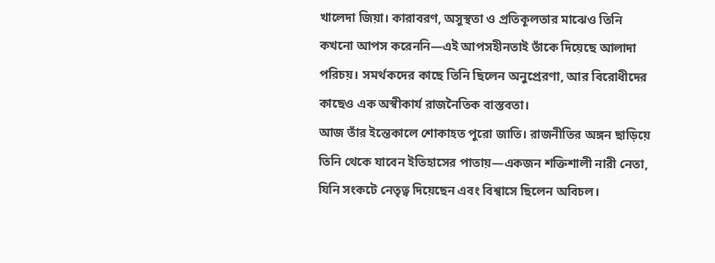খালেদা জিয়া। কারাবরণ, অসুস্থতা ও প্রতিকূলতার মাঝেও তিনি কখনো আপস করেননি—এই আপসহীনতাই তাঁকে দিয়েছে আলাদা পরিচয়। সমর্থকদের কাছে তিনি ছিলেন অনুপ্রেরণা, আর বিরোধীদের কাছেও এক অস্বীকার্য রাজনৈতিক বাস্তবতা।
আজ তাঁর ইন্তেকালে শোকাহত পুরো জাতি। রাজনীতির অঙ্গন ছাড়িয়ে তিনি থেকে যাবেন ইতিহাসের পাতায়—একজন শক্তিশালী নারী নেতা, যিনি সংকটে নেতৃত্ব দিয়েছেন এবং বিশ্বাসে ছিলেন অবিচল।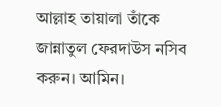আল্লাহ তায়ালা তাঁকে জান্নাতুল ফেরদাউস নসিব করুন। আমিন।